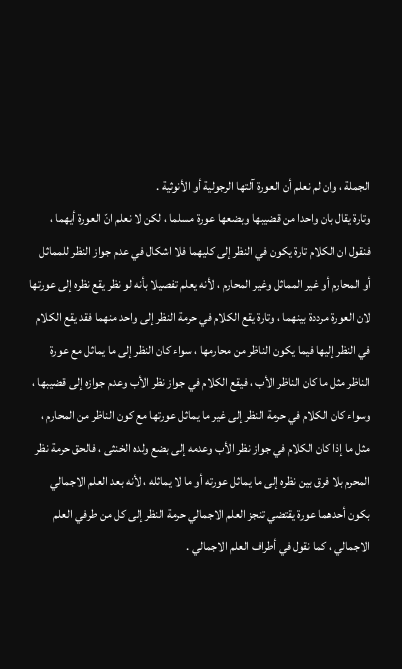الجملة ، وان لم نعلم أن العورة آلتها الرجولية أو الأنوثية .
وتارة يقال بان واحدا من قضيبها وبضعها عورة مسلما ، لكن لا نعلم انّ العورة أيهما ، فنقول ان الكلام تارة يكون في النظر إلى كليهما فلا اشكال في عدم جواز النظر للمماثل أو المحارم أو غير المماثل وغير المحارم ، لأنه يعلم تفصيلا بأنه لو نظر يقع نظره إلى عورتها لان العورة مرددة بينهما ، وتارة يقع الكلام في حرمة النظر إلى واحد منهما فقد يقع الكلام في النظر إليها فيما يكون الناظر من محارمها ، سواء كان النظر إلى ما يماثل مع عورة الناظر مثل ما كان الناظر الأب ، فيقع الكلام في جواز نظر الأب وعدم جوازه إلى قضيبها ، وسواء كان الكلام في حرمة النظر إلى غير ما يماثل عورتها مع كون الناظر من المحارم ، مثل ما إذا كان الكلام في جواز نظر الأب وعدمه إلى بضع ولده الخنثى ، فالحق حرمة نظر المحرم بلا فرق بين نظره إلى ما يماثل عورته أو ما لا يماثله ، لأنه بعد العلم الاجمالي بكون أحدهما عورة يقتضي تنجز العلم الاجمالي حرمة النظر إلى كل من طرفي العلم الاجمالي ، كما نقول في أطراف العلم الاجمالي .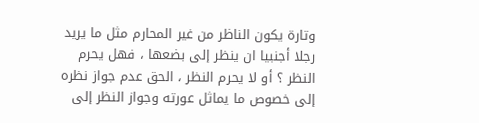وتارة يكون الناظر من غير المحارم مثل ما يريد رجلا أجنبيا ان ينظر إلى بضعها ، فهل يحرم النظر ؟ أو لا يحرم النظر ، الحق عدم جواز نظره إلى خصوص ما يماثل عورته وجواز النظر إلى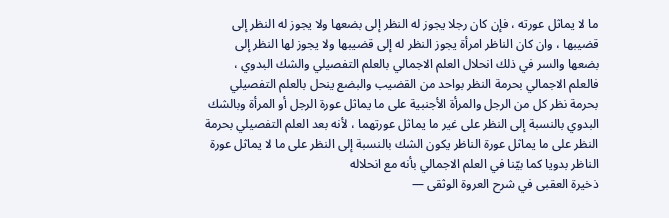ما لا يماثل عورته ، فإن كان رجلا يجوز له النظر إلى بضعها ولا يجوز له النظر إلى قضيبها ، وان كان الناظر امرأة يجوز النظر له إلى قضيبها ولا يجوز لها النظر إلى بضعها والسر في ذلك انحلال العلم الاجمالي بالعلم التفصيلي والشك البدوي ، فالعلم الاجمالي بحرمة النظر بواحد من القضيب والبضع ينحل بالعلم التفصيلي بحرمة نظر كل من الرجل والمرأة الأجنبية على ما يماثل عورة الرجل أو المرأة وبالشك البدوي بالنسبة إلى النظر على غير ما يماثل عورتهما ، لأنه بعد العلم التفصيلي بحرمة النظر على ما يماثل عورة الناظر يكون الشك بالنسبة إلى النظر على ما لا يماثل عورة الناظر بدويا كما بيّنا في العلم الاجمالي بأنه مع انحلاله
ذخيرة العقبى في شرح العروة الوثقى —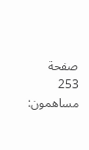صفحة 253
مساهمون: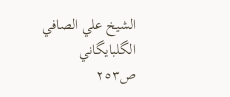الشيخ علي الصافي الگلبايگاني
ص٢٥٣